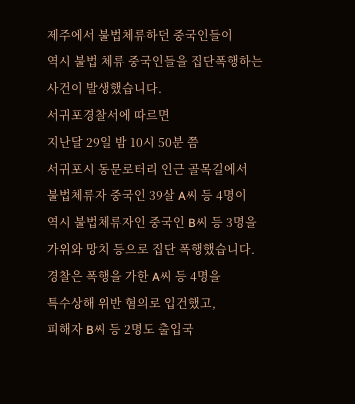제주에서 불법체류하던 중국인들이
역시 불법 체류 중국인들을 집단폭행하는
사건이 발생했습니다.
서귀포경찰서에 따르면
지난달 29일 밤 10시 50분 쯤
서귀포시 동문로터리 인근 골목길에서
불법체류자 중국인 39살 A씨 등 4명이
역시 불법체류자인 중국인 B씨 등 3명을
가위와 망치 등으로 집단 폭행했습니다.
경찰은 폭행을 가한 A씨 등 4명을
특수상해 위반 혐의로 입건했고,
피해자 B씨 등 2명도 출입국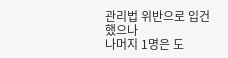관리법 위반으로 입건했으나
나머지 1명은 도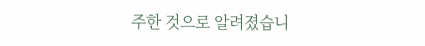주한 것으로 알려졌습니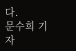다.
문수희 기자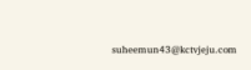suheemun43@kctvjeju.com